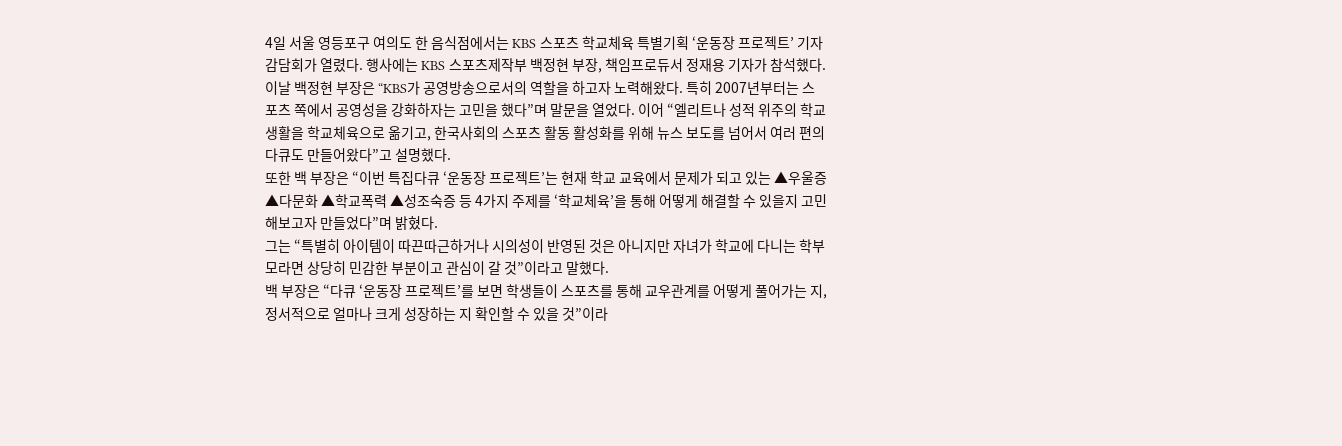4일 서울 영등포구 여의도 한 음식점에서는 KBS 스포츠 학교체육 특별기획 ‘운동장 프로젝트’ 기자감담회가 열렸다. 행사에는 KBS 스포츠제작부 백정현 부장, 책임프로듀서 정재용 기자가 참석했다.
이날 백정현 부장은 “KBS가 공영방송으로서의 역할을 하고자 노력해왔다. 특히 2007년부터는 스포츠 쪽에서 공영성을 강화하자는 고민을 했다”며 말문을 열었다. 이어 “엘리트나 성적 위주의 학교생활을 학교체육으로 옮기고, 한국사회의 스포츠 활동 활성화를 위해 뉴스 보도를 넘어서 여러 편의 다큐도 만들어왔다”고 설명했다.
또한 백 부장은 “이번 특집다큐 ‘운동장 프로젝트’는 현재 학교 교육에서 문제가 되고 있는 ▲우울증 ▲다문화 ▲학교폭력 ▲성조숙증 등 4가지 주제를 ‘학교체육’을 통해 어떻게 해결할 수 있을지 고민해보고자 만들었다”며 밝혔다.
그는 “특별히 아이템이 따끈따근하거나 시의성이 반영된 것은 아니지만 자녀가 학교에 다니는 학부모라면 상당히 민감한 부분이고 관심이 갈 것”이라고 말했다.
백 부장은 “다큐 ‘운동장 프로젝트’를 보면 학생들이 스포츠를 통해 교우관계를 어떻게 풀어가는 지, 정서적으로 얼마나 크게 성장하는 지 확인할 수 있을 것”이라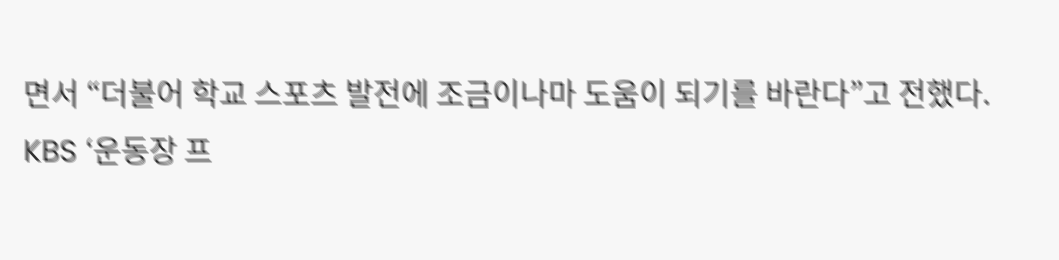면서 “더불어 학교 스포츠 발전에 조금이나마 도움이 되기를 바란다”고 전했다.
KBS ‘운동장 프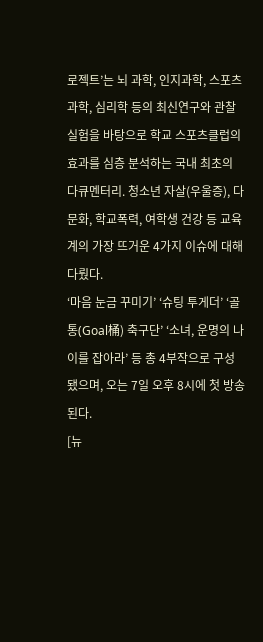로젝트’는 뇌 과학, 인지과학, 스포츠 과학, 심리학 등의 최신연구와 관찰실험을 바탕으로 학교 스포츠클럽의 효과를 심층 분석하는 국내 최초의 다큐멘터리. 청소년 자살(우울증), 다문화, 학교폭력, 여학생 건강 등 교육계의 가장 뜨거운 4가지 이슈에 대해 다뤘다.
‘마음 눈금 꾸미기’ ‘슈팅 투게더’ ‘골통(Goal桶) 축구단’ ‘소녀, 운명의 나이를 잡아라’ 등 총 4부작으로 구성됐으며, 오는 7일 오후 8시에 첫 방송된다.
[뉴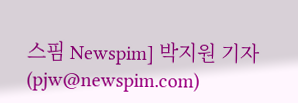스핌 Newspim] 박지원 기자(pjw@newspim.com)